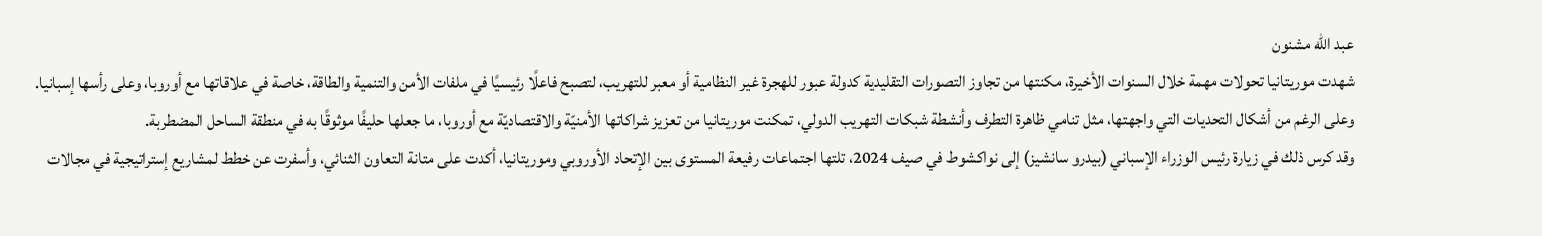عبد الله مشنون
شهدت موريتانيا تحولات مهمة خلال السنوات الأخيرة، مكنتها من تجاوز التصورات التقليدية كدولة عبور للهجرة غير النظامية أو معبر للتهريب، لتصبح فاعلًا رئيسيًا في ملفات الأمن والتنمية والطاقة، خاصة في علاقاتها مع أوروبا، وعلى رأسها إسبانيا.
وعلى الرغم من أشكال التحديات التي واجهتها، مثل تنامي ظاهرة التطرف وأنشطة شبكات التهريب الدولي، تمكنت موريتانيا من تعزيز شراكاتها الأمنيّة والاقتصاديّة مع أوروبا، ما جعلها حليفًا موثوقًا به في منطقة الساحل المضطربة.
وقد كرس ذلك في زيارة رئيس الوزراء الإسباني (بيدرو سانشيز) إلى نواكشوط في صيف 2024، تلتها اجتماعات رفيعة المستوى بين الإتحاد الأوروبي وموريتانيا، أكدت على متانة التعاون الثنائي، وأسفرت عن خطط لمشاريع إستراتيجية في مجالات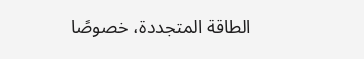الطاقة المتجددة، خصوصًا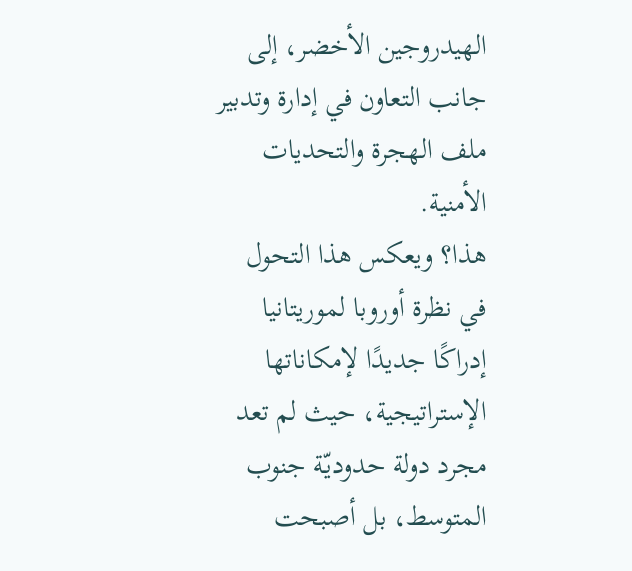الهيدروجين الأخضر، إلى جانب التعاون في إدارة وتدبير ملف الهجرة والتحديات الأمنية.
هذا؟ ويعكس هذا التحول في نظرة أوروبا لموريتانيا إدراكًا جديدًا لإمكاناتها الإستراتيجية، حيث لم تعد مجرد دولة حدوديّة جنوب المتوسط، بل أصبحت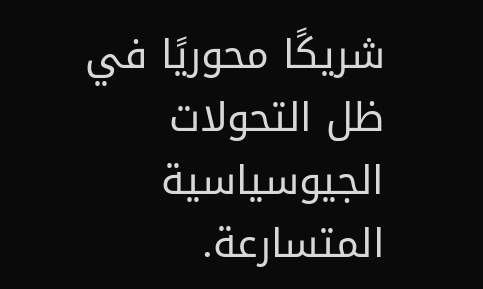شريكًا محوريًا في ظل التحولات الجيوسياسية المتسارعة.